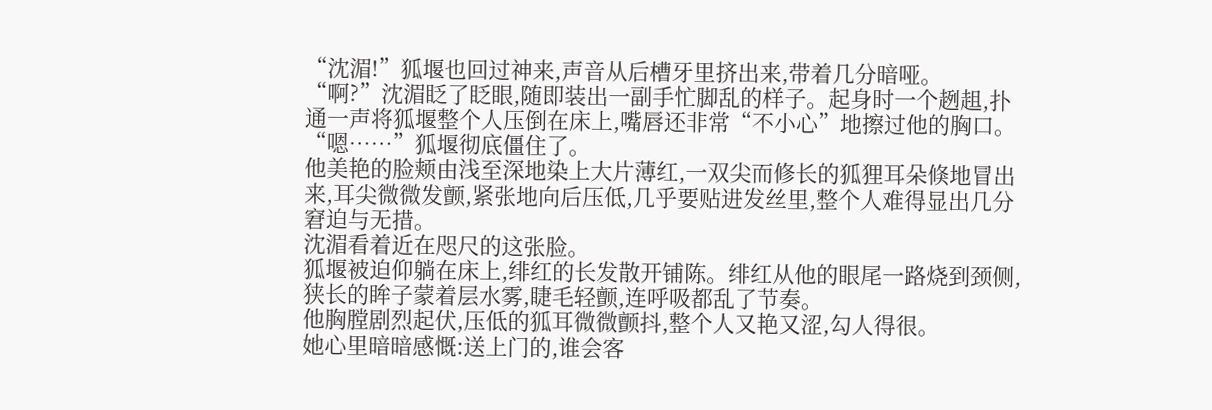“沈湄!”狐堰也回过神来,声音从后槽牙里挤出来,带着几分暗哑。
“啊?”沈湄眨了眨眼,随即装出一副手忙脚乱的样子。起身时一个趔趄,扑通一声将狐堰整个人压倒在床上,嘴唇还非常“不小心”地擦过他的胸口。
“嗯……”狐堰彻底僵住了。
他美艳的脸颊由浅至深地染上大片薄红,一双尖而修长的狐狸耳朵倏地冒出来,耳尖微微发颤,紧张地向后压低,几乎要贴进发丝里,整个人难得显出几分窘迫与无措。
沈湄看着近在咫尺的这张脸。
狐堰被迫仰躺在床上,绯红的长发散开铺陈。绯红从他的眼尾一路烧到颈侧,狭长的眸子蒙着层水雾,睫毛轻颤,连呼吸都乱了节奏。
他胸膛剧烈起伏,压低的狐耳微微颤抖,整个人又艳又涩,勾人得很。
她心里暗暗感慨:送上门的,谁会客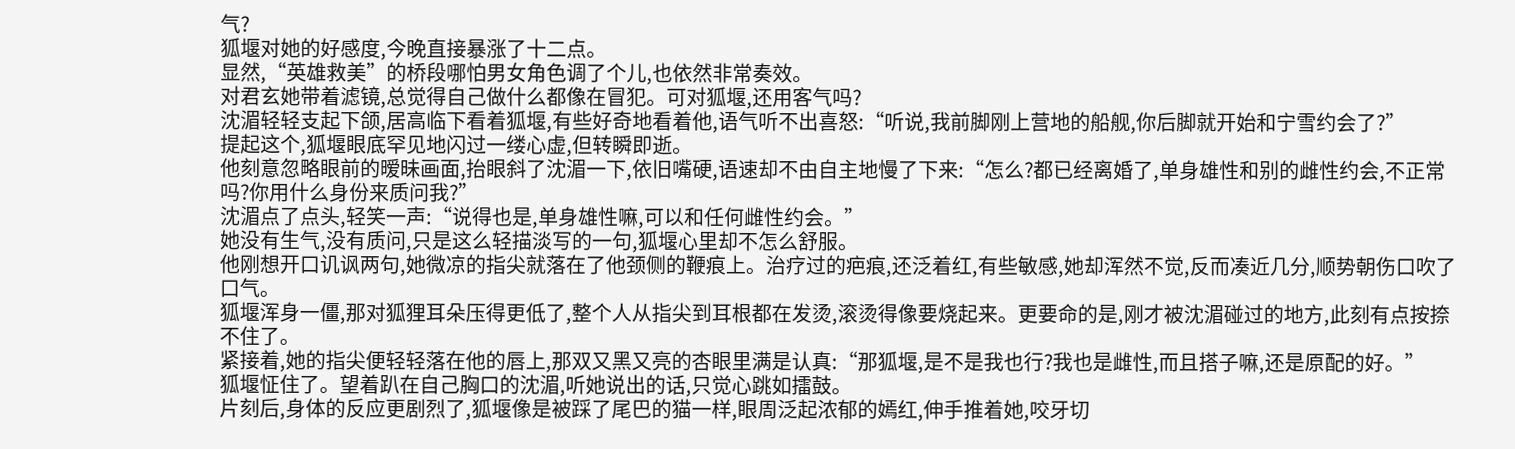气?
狐堰对她的好感度,今晚直接暴涨了十二点。
显然,“英雄救美”的桥段哪怕男女角色调了个儿,也依然非常奏效。
对君玄她带着滤镜,总觉得自己做什么都像在冒犯。可对狐堰,还用客气吗?
沈湄轻轻支起下颌,居高临下看着狐堰,有些好奇地看着他,语气听不出喜怒:“听说,我前脚刚上营地的船舰,你后脚就开始和宁雪约会了?”
提起这个,狐堰眼底罕见地闪过一缕心虚,但转瞬即逝。
他刻意忽略眼前的暧昧画面,抬眼斜了沈湄一下,依旧嘴硬,语速却不由自主地慢了下来:“怎么?都已经离婚了,单身雄性和别的雌性约会,不正常吗?你用什么身份来质问我?”
沈湄点了点头,轻笑一声:“说得也是,单身雄性嘛,可以和任何雌性约会。”
她没有生气,没有质问,只是这么轻描淡写的一句,狐堰心里却不怎么舒服。
他刚想开口讥讽两句,她微凉的指尖就落在了他颈侧的鞭痕上。治疗过的疤痕,还泛着红,有些敏感,她却浑然不觉,反而凑近几分,顺势朝伤口吹了口气。
狐堰浑身一僵,那对狐狸耳朵压得更低了,整个人从指尖到耳根都在发烫,滚烫得像要烧起来。更要命的是,刚才被沈湄碰过的地方,此刻有点按捺不住了。
紧接着,她的指尖便轻轻落在他的唇上,那双又黑又亮的杏眼里满是认真:“那狐堰,是不是我也行?我也是雌性,而且搭子嘛,还是原配的好。”
狐堰怔住了。望着趴在自己胸口的沈湄,听她说出的话,只觉心跳如擂鼓。
片刻后,身体的反应更剧烈了,狐堰像是被踩了尾巴的猫一样,眼周泛起浓郁的嫣红,伸手推着她,咬牙切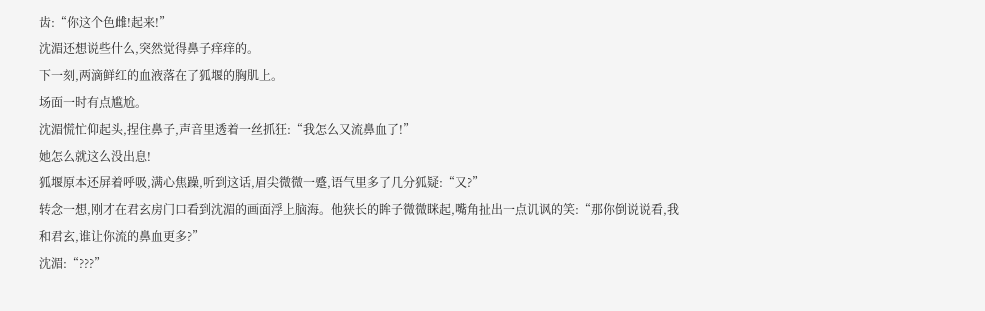齿:“你这个色雌!起来!”
沈湄还想说些什么,突然觉得鼻子痒痒的。
下一刻,两滴鲜红的血液落在了狐堰的胸肌上。
场面一时有点尴尬。
沈湄慌忙仰起头,捏住鼻子,声音里透着一丝抓狂:“我怎么又流鼻血了!”
她怎么就这么没出息!
狐堰原本还屏着呼吸,满心焦躁,听到这话,眉尖微微一蹙,语气里多了几分狐疑:“又?”
转念一想,刚才在君玄房门口看到沈湄的画面浮上脑海。他狭长的眸子微微眯起,嘴角扯出一点讥讽的笑:“那你倒说说看,我和君玄,谁让你流的鼻血更多?”
沈湄:“???”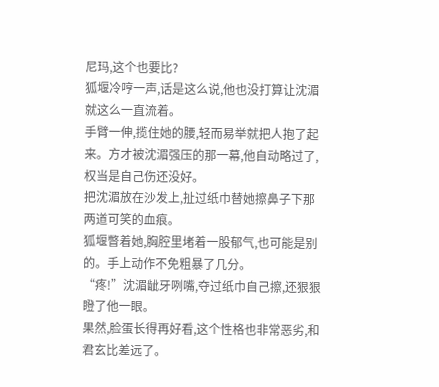尼玛,这个也要比?
狐堰冷哼一声,话是这么说,他也没打算让沈湄就这么一直流着。
手臂一伸,揽住她的腰,轻而易举就把人抱了起来。方才被沈湄强压的那一幕,他自动略过了,权当是自己伤还没好。
把沈湄放在沙发上,扯过纸巾替她擦鼻子下那两道可笑的血痕。
狐堰瞥着她,胸腔里堵着一股郁气,也可能是别的。手上动作不免粗暴了几分。
“疼!”沈湄龇牙咧嘴,夺过纸巾自己擦,还狠狠瞪了他一眼。
果然,脸蛋长得再好看,这个性格也非常恶劣,和君玄比差远了。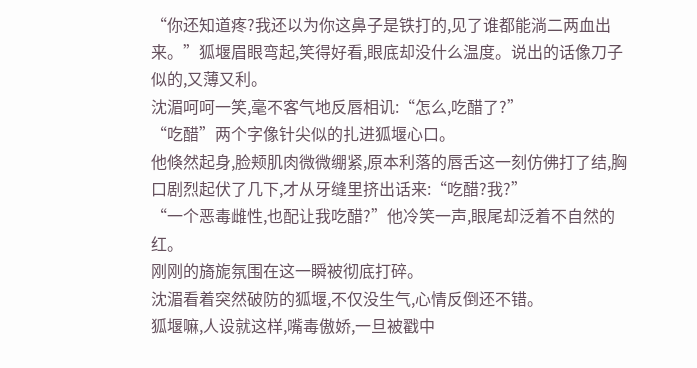“你还知道疼?我还以为你这鼻子是铁打的,见了谁都能淌二两血出来。”狐堰眉眼弯起,笑得好看,眼底却没什么温度。说出的话像刀子似的,又薄又利。
沈湄呵呵一笑,毫不客气地反唇相讥:“怎么,吃醋了?”
“吃醋”两个字像针尖似的扎进狐堰心口。
他倏然起身,脸颊肌肉微微绷紧,原本利落的唇舌这一刻仿佛打了结,胸口剧烈起伏了几下,才从牙缝里挤出话来:“吃醋?我?”
“一个恶毒雌性,也配让我吃醋?”他冷笑一声,眼尾却泛着不自然的红。
刚刚的旖旎氛围在这一瞬被彻底打碎。
沈湄看着突然破防的狐堰,不仅没生气,心情反倒还不错。
狐堰嘛,人设就这样,嘴毒傲娇,一旦被戳中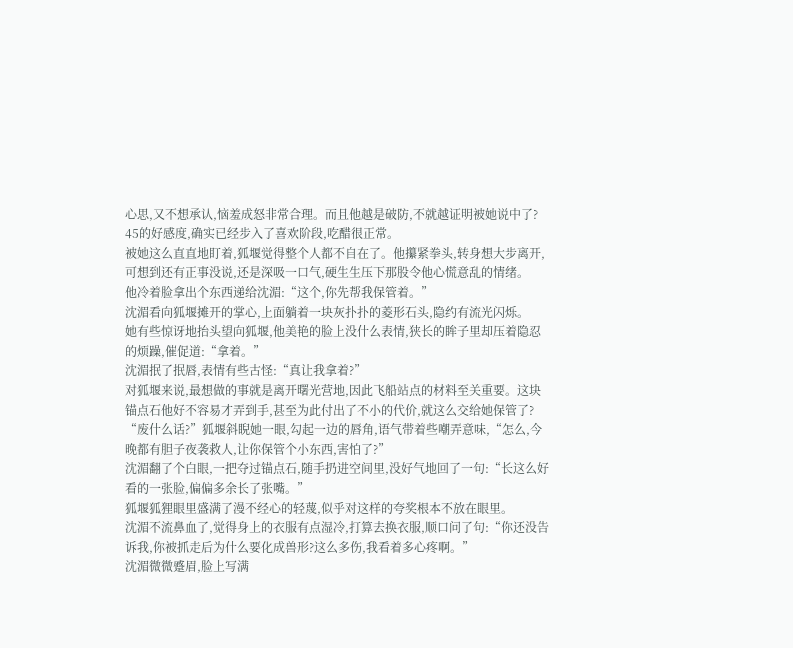心思,又不想承认,恼羞成怒非常合理。而且他越是破防,不就越证明被她说中了?
45的好感度,确实已经步入了喜欢阶段,吃醋很正常。
被她这么直直地盯着,狐堰觉得整个人都不自在了。他攥紧拳头,转身想大步离开,可想到还有正事没说,还是深吸一口气,硬生生压下那股令他心慌意乱的情绪。
他冷着脸拿出个东西递给沈湄:“这个,你先帮我保管着。”
沈湄看向狐堰摊开的掌心,上面躺着一块灰扑扑的菱形石头,隐约有流光闪烁。
她有些惊讶地抬头望向狐堰,他美艳的脸上没什么表情,狭长的眸子里却压着隐忍的烦躁,催促道:“拿着。”
沈湄抿了抿唇,表情有些古怪:“真让我拿着?”
对狐堰来说,最想做的事就是离开曙光营地,因此飞船站点的材料至关重要。这块锚点石他好不容易才弄到手,甚至为此付出了不小的代价,就这么交给她保管了?
“废什么话?”狐堰斜睨她一眼,勾起一边的唇角,语气带着些嘲弄意味,“怎么,今晚都有胆子夜袭救人,让你保管个小东西,害怕了?”
沈湄翻了个白眼,一把夺过锚点石,随手扔进空间里,没好气地回了一句:“长这么好看的一张脸,偏偏多余长了张嘴。”
狐堰狐狸眼里盛满了漫不经心的轻蔑,似乎对这样的夸奖根本不放在眼里。
沈湄不流鼻血了,觉得身上的衣服有点湿冷,打算去换衣服,顺口问了句:“你还没告诉我,你被抓走后为什么要化成兽形?这么多伤,我看着多心疼啊。”
沈湄微微蹙眉,脸上写满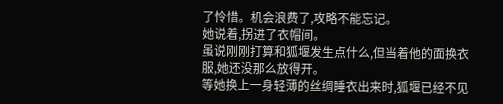了怜惜。机会浪费了,攻略不能忘记。
她说着,拐进了衣帽间。
虽说刚刚打算和狐堰发生点什么,但当着他的面换衣服,她还没那么放得开。
等她换上一身轻薄的丝绸睡衣出来时,狐堰已经不见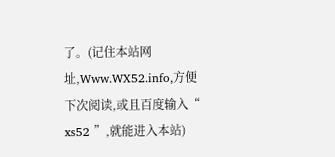了。(记住本站网址,Www.WX52.info,方便下次阅读,或且百度输入“ xs52 ”,就能进入本站)